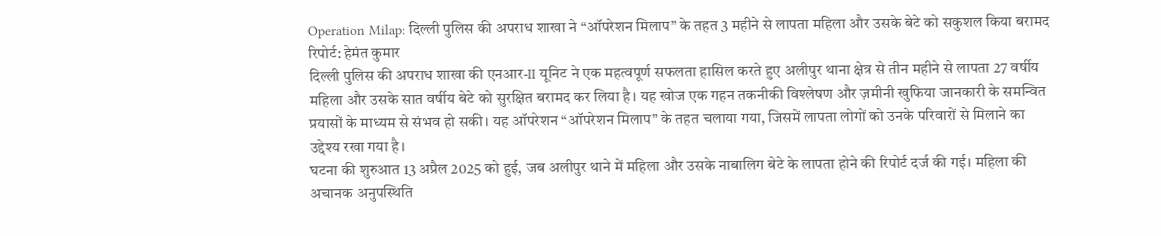Operation Milap: दिल्ली पुलिस की अपराध शाखा ने “ऑपरेशन मिलाप” के तहत 3 महीने से लापता महिला और उसके बेटे को सकुशल किया बरामद
रिपोर्ट: हेमंत कुमार
दिल्ली पुलिस की अपराध शाखा की एनआर-II यूनिट ने एक महत्वपूर्ण सफलता हासिल करते हुए अलीपुर थाना क्षेत्र से तीन महीने से लापता 27 वर्षीय महिला और उसके सात वर्षीय बेटे को सुरक्षित बरामद कर लिया है। यह खोज एक गहन तकनीकी विश्लेषण और ज़मीनी खुफिया जानकारी के समन्वित प्रयासों के माध्यम से संभव हो सकी। यह ऑपरेशन “ऑपरेशन मिलाप” के तहत चलाया गया, जिसमें लापता लोगों को उनके परिवारों से मिलाने का उद्देश्य रखा गया है।
घटना की शुरुआत 13 अप्रैल 2025 को हुई, जब अलीपुर थाने में महिला और उसके नाबालिग बेटे के लापता होने की रिपोर्ट दर्ज की गई। महिला की अचानक अनुपस्थिति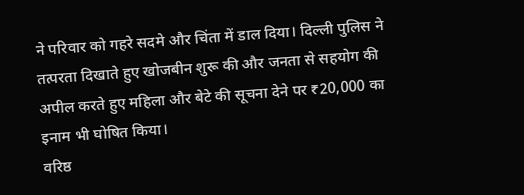ने परिवार को गहरे सदमे और चिंता में डाल दिया। दिल्ली पुलिस ने तत्परता दिखाते हुए खोजबीन शुरू की और जनता से सहयोग की अपील करते हुए महिला और बेटे की सूचना देने पर ₹20,000 का इनाम भी घोषित किया।
वरिष्ठ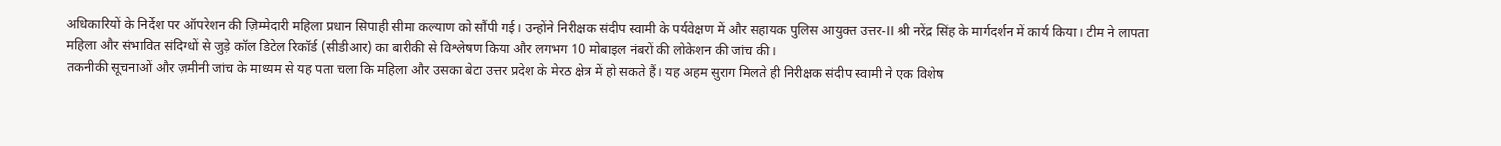अधिकारियों के निर्देश पर ऑपरेशन की ज़िम्मेदारी महिला प्रधान सिपाही सीमा कल्याण को सौंपी गई। उन्होंने निरीक्षक संदीप स्वामी के पर्यवेक्षण में और सहायक पुलिस आयुक्त उत्तर-II श्री नरेंद्र सिंह के मार्गदर्शन में कार्य किया। टीम ने लापता महिला और संभावित संदिग्धों से जुड़े कॉल डिटेल रिकॉर्ड (सीडीआर) का बारीकी से विश्लेषण किया और लगभग 10 मोबाइल नंबरों की लोकेशन की जांच की।
तकनीकी सूचनाओं और ज़मीनी जांच के माध्यम से यह पता चला कि महिला और उसका बेटा उत्तर प्रदेश के मेरठ क्षेत्र में हो सकते हैं। यह अहम सुराग मिलते ही निरीक्षक संदीप स्वामी ने एक विशेष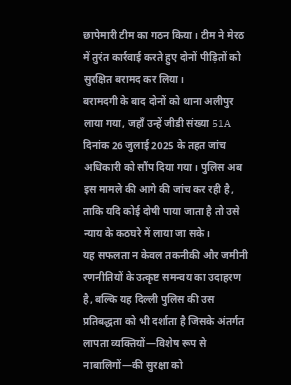छापेमारी टीम का गठन किया। टीम ने मेरठ में तुरंत कार्रवाई करते हुए दोनों पीड़ितों को सुरक्षित बरामद कर लिया।
बरामदगी के बाद दोनों को थाना अलीपुर लाया गया, जहाँ उन्हें जीडी संख्या 51A दिनांक 26 जुलाई 2025 के तहत जांच अधिकारी को सौंप दिया गया। पुलिस अब इस मामले की आगे की जांच कर रही है, ताकि यदि कोई दोषी पाया जाता है तो उसे न्याय के कठघरे में लाया जा सके।
यह सफलता न केवल तकनीकी और जमीनी रणनीतियों के उत्कृष्ट समन्वय का उदाहरण है, बल्कि यह दिल्ली पुलिस की उस प्रतिबद्धता को भी दर्शाता है जिसके अंतर्गत लापता व्यक्तियों—विशेष रूप से नाबालिगों—की सुरक्षा को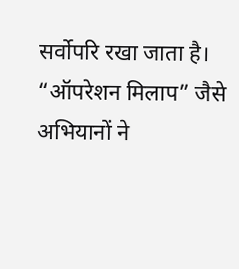सर्वोपरि रखा जाता है। “ऑपरेशन मिलाप” जैसे अभियानों ने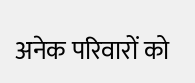अनेक परिवारों को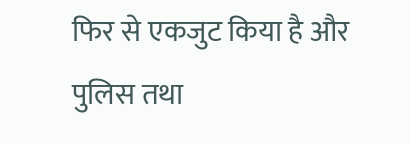फिर से एकजुट किया है और पुलिस तथा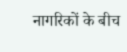नागरिकों के बीच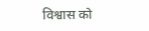विश्वास को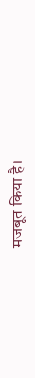मजबूत किया है।